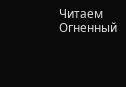Читаем Огненный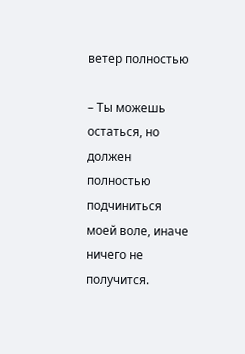ветер полностью

– Ты можешь остаться, но должен полностью подчиниться моей воле, иначе ничего не получится.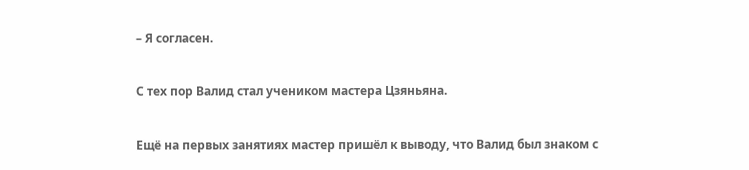– Я согласен.

С тех пор Валид стал учеником мастера Цзяньяна.

Ещё на первых занятиях мастер пришёл к выводу, что Валид был знаком с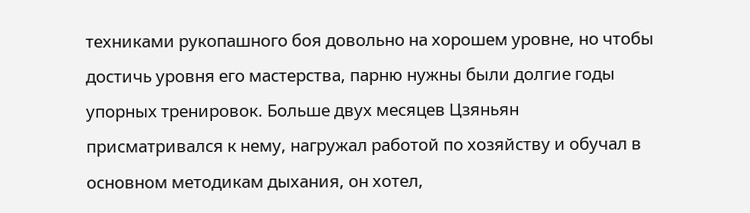техниками рукопашного боя довольно на хорошем уровне, но чтобы достичь уровня его мастерства, парню нужны были долгие годы упорных тренировок. Больше двух месяцев Цзяньян присматривался к нему, нагружал работой по хозяйству и обучал в основном методикам дыхания, он хотел,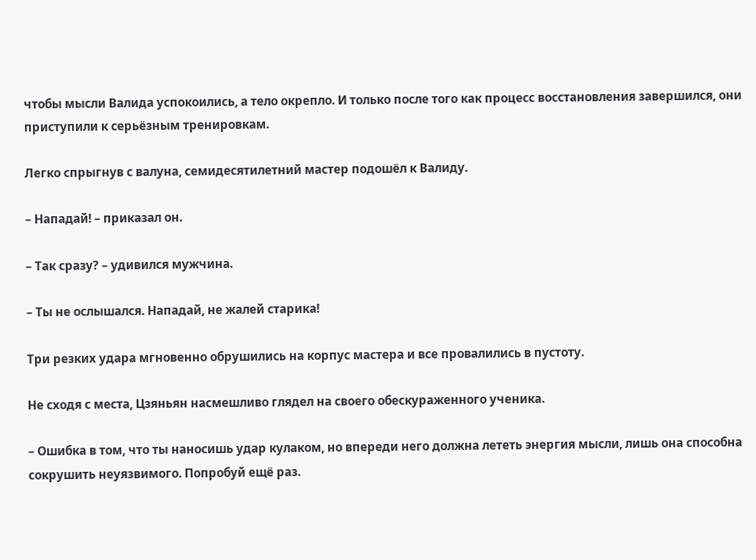чтобы мысли Валида успокоились, а тело окрепло. И только после того как процесс восстановления завершился, они приступили к серьёзным тренировкам.

Легко спрыгнув с валуна, семидесятилетний мастер подошёл к Валиду.

– Нападай! – приказал он.

– Так сразу? – удивился мужчина.

– Ты не ослышался. Нападай, не жалей старика!

Три резких удара мгновенно обрушились на корпус мастера и все провалились в пустоту.

Не сходя с места, Цзяньян насмешливо глядел на своего обескураженного ученика.

– Ошибка в том, что ты наносишь удар кулаком, но впереди него должна лететь энергия мысли, лишь она способна сокрушить неуязвимого. Попробуй ещё раз.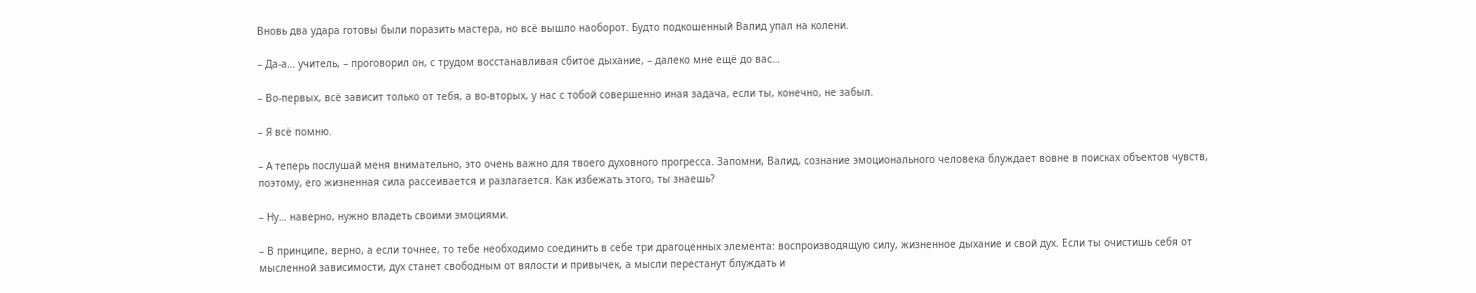Вновь два удара готовы были поразить мастера, но всё вышло наоборот. Будто подкошенный Валид упал на колени.

– Да-а… учитель, – проговорил он, с трудом восстанавливая сбитое дыхание, – далеко мне ещё до вас…

– Во-первых, всё зависит только от тебя, а во-вторых, у нас с тобой совершенно иная задача, если ты, конечно, не забыл.

– Я всё помню.

– А теперь послушай меня внимательно, это очень важно для твоего духовного прогресса. Запомни, Валид, сознание эмоционального человека блуждает вовне в поисках объектов чувств, поэтому, его жизненная сила рассеивается и разлагается. Как избежать этого, ты знаешь?

– Ну… наверно, нужно владеть своими эмоциями.

– В принципе, верно, а если точнее, то тебе необходимо соединить в себе три драгоценных элемента: воспроизводящую силу, жизненное дыхание и свой дух. Если ты очистишь себя от мысленной зависимости, дух станет свободным от вялости и привычек, а мысли перестанут блуждать и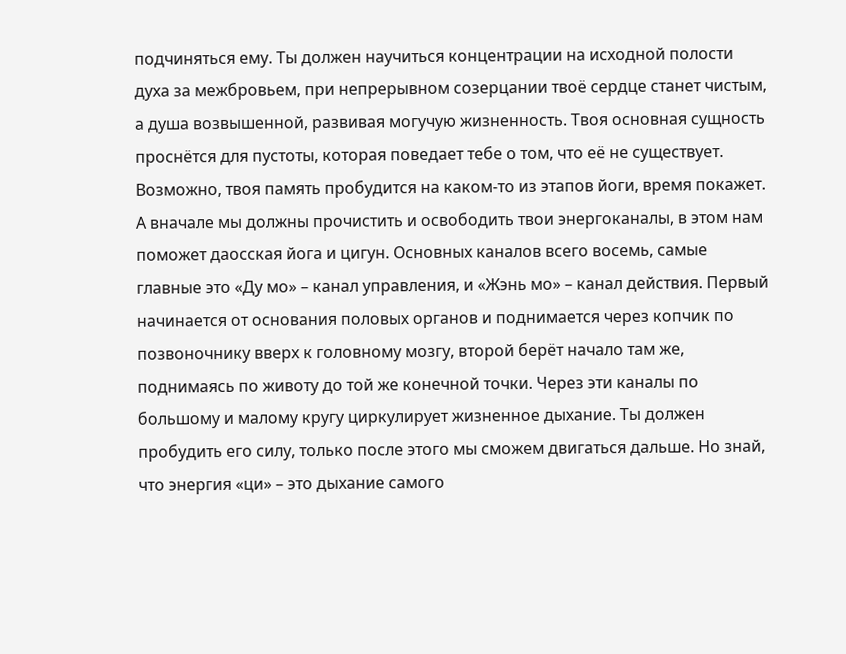подчиняться ему. Ты должен научиться концентрации на исходной полости духа за межбровьем, при непрерывном созерцании твоё сердце станет чистым, а душа возвышенной, развивая могучую жизненность. Твоя основная сущность проснётся для пустоты, которая поведает тебе о том, что её не существует. Возможно, твоя память пробудится на каком-то из этапов йоги, время покажет. А вначале мы должны прочистить и освободить твои энергоканалы, в этом нам поможет даосская йога и цигун. Основных каналов всего восемь, самые главные это «Ду мо» – канал управления, и «Жэнь мо» – канал действия. Первый начинается от основания половых органов и поднимается через копчик по позвоночнику вверх к головному мозгу, второй берёт начало там же, поднимаясь по животу до той же конечной точки. Через эти каналы по большому и малому кругу циркулирует жизненное дыхание. Ты должен пробудить его силу, только после этого мы сможем двигаться дальше. Но знай, что энергия «ци» – это дыхание самого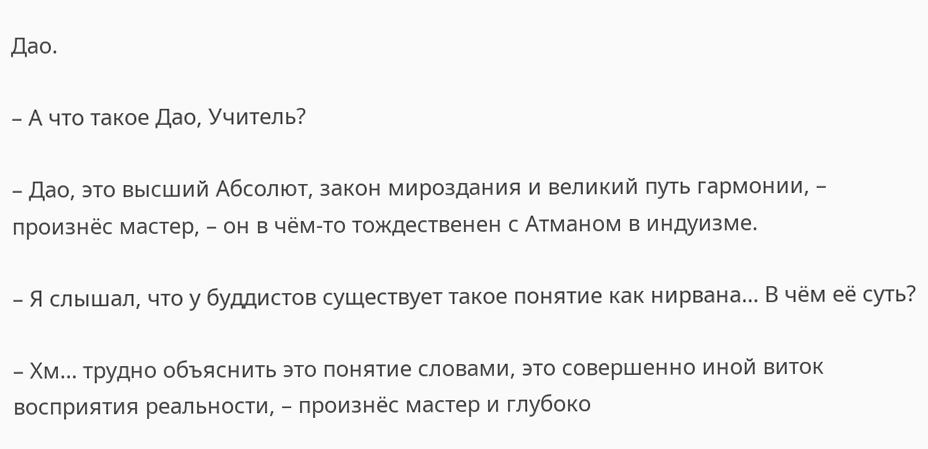Дао.

– А что такое Дао, Учитель?

– Дао, это высший Абсолют, закон мироздания и великий путь гармонии, – произнёс мастер, – он в чём-то тождественен с Атманом в индуизме.

– Я слышал, что у буддистов существует такое понятие как нирвана… В чём её суть?

– Хм… трудно объяснить это понятие словами, это совершенно иной виток восприятия реальности, – произнёс мастер и глубоко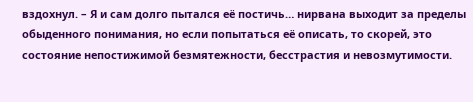вздохнул. – Я и сам долго пытался её постичь… нирвана выходит за пределы обыденного понимания, но если попытаться её описать, то скорей, это состояние непостижимой безмятежности, бесстрастия и невозмутимости.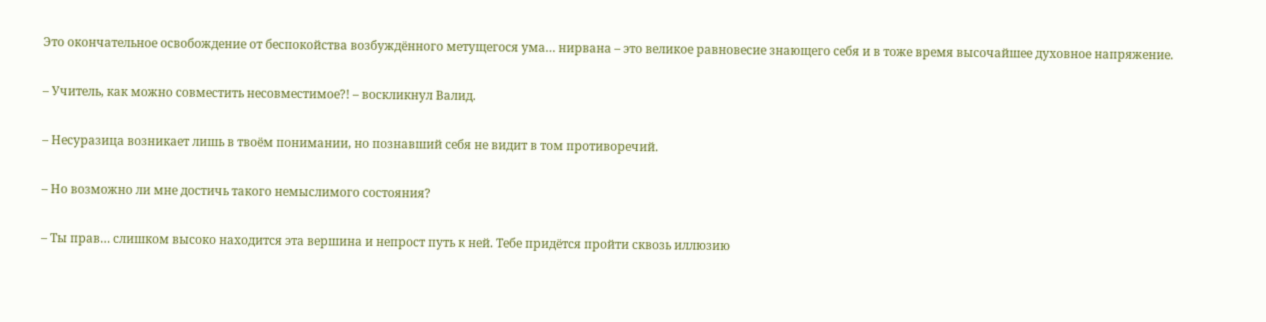Это окончательное освобождение от беспокойства возбуждённого метущегося ума… нирвана – это великое равновесие знающего себя и в тоже время высочайшее духовное напряжение.

– Учитель, как можно совместить несовместимое?! – воскликнул Валид.

– Несуразица возникает лишь в твоём понимании, но познавший себя не видит в том противоречий.

– Но возможно ли мне достичь такого немыслимого состояния?

– Ты прав… слишком высоко находится эта вершина и непрост путь к ней. Тебе придётся пройти сквозь иллюзию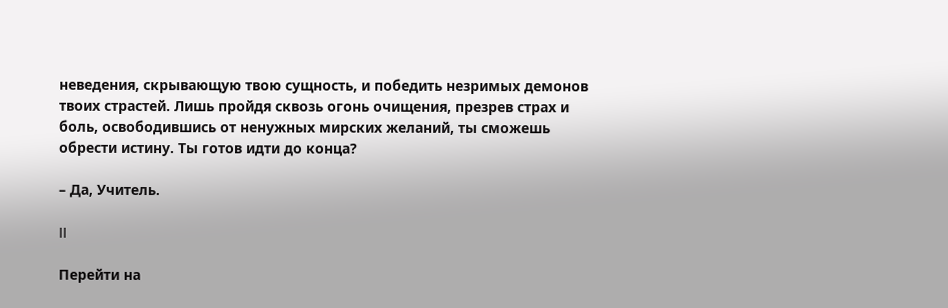неведения, скрывающую твою сущность, и победить незримых демонов твоих страстей. Лишь пройдя сквозь огонь очищения, презрев страх и боль, освободившись от ненужных мирских желаний, ты сможешь обрести истину. Ты готов идти до конца?

– Да, Учитель.

II

Перейти на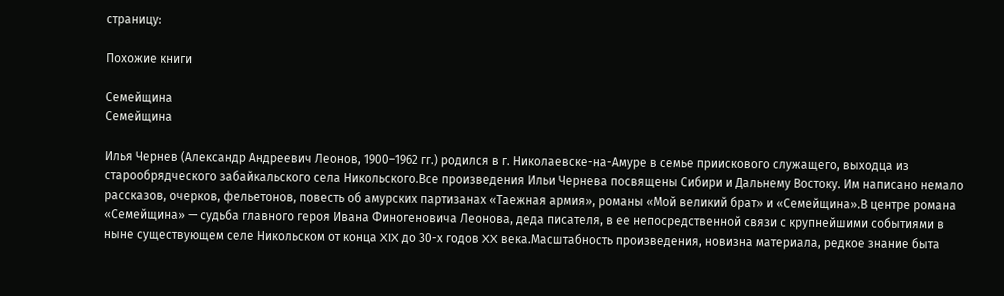страницу:

Похожие книги

Семейщина
Семейщина

Илья Чернев (Александр Андреевич Леонов, 1900–1962 гг.) родился в г. Николаевске-на-Амуре в семье приискового служащего, выходца из старообрядческого забайкальского села Никольского.Все произведения Ильи Чернева посвящены Сибири и Дальнему Востоку. Им написано немало рассказов, очерков, фельетонов, повесть об амурских партизанах «Таежная армия», романы «Мой великий брат» и «Семейщина».В центре романа «Семейщина» — судьба главного героя Ивана Финогеновича Леонова, деда писателя, в ее непосредственной связи с крупнейшими событиями в ныне существующем селе Никольском от конца XIX до 30-х годов XX века.Масштабность произведения, новизна материала, редкое знание быта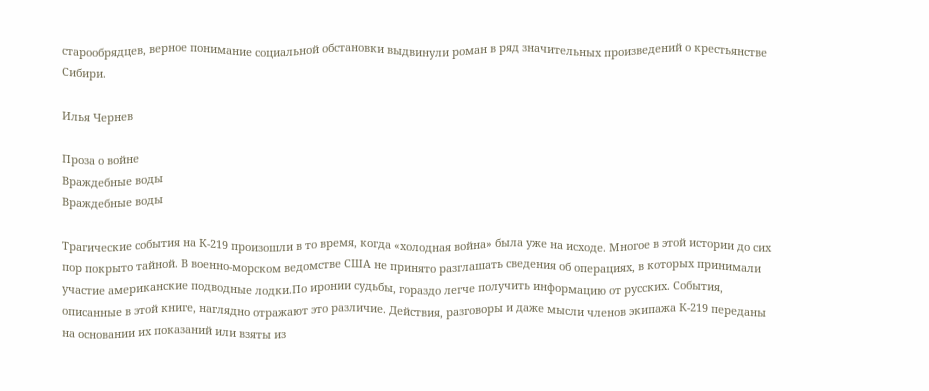старообрядцев, верное понимание социальной обстановки выдвинули роман в ряд значительных произведений о крестьянстве Сибири.

Илья Чернев

Проза о войне
Враждебные воды
Враждебные воды

Трагические события на К-219 произошли в то время, когда «холодная война» была уже на исходе. Многое в этой истории до сих пор покрыто тайной. В военно-морском ведомстве США не принято разглашать сведения об операциях, в которых принимали участие американские подводные лодки.По иронии судьбы, гораздо легче получить информацию от русских. События, описанные в этой книге, наглядно отражают это различие. Действия, разговоры и даже мысли членов экипажа К-219 переданы на основании их показаний или взяты из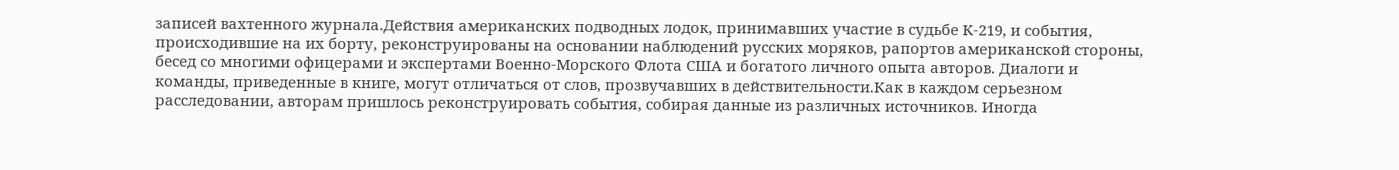записей вахтенного журнала.Действия американских подводных лодок, принимавших участие в судьбе К-219, и события, происходившие на их борту, реконструированы на основании наблюдений русских моряков, рапортов американской стороны, бесед со многими офицерами и экспертами Военно-Морского Флота США и богатого личного опыта авторов. Диалоги и команды, приведенные в книге, могут отличаться от слов, прозвучавших в действительности.Как в каждом серьезном расследовании, авторам пришлось реконструировать события, собирая данные из различных источников. Иногда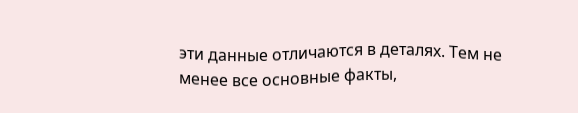эти данные отличаются в деталях. Тем не менее все основные факты,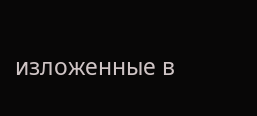изложенные в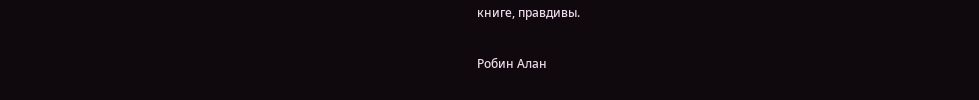книге, правдивы.

Робин Алан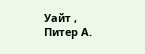Уайт , Питер А.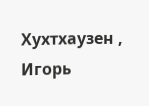Хухтхаузен , Игорь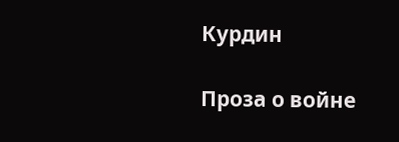Курдин

Проза о войне